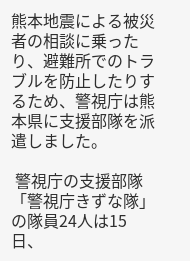熊本地震による被災者の相談に乗ったり、避難所でのトラブルを防止したりするため、警視庁は熊本県に支援部隊を派遣しました。

 警視庁の支援部隊「警視庁きずな隊」の隊員24人は15日、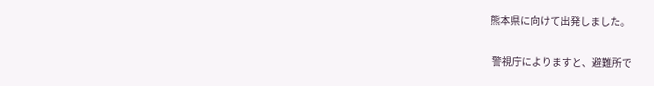熊本県に向けて出発しました。

 警視庁によりますと、避難所で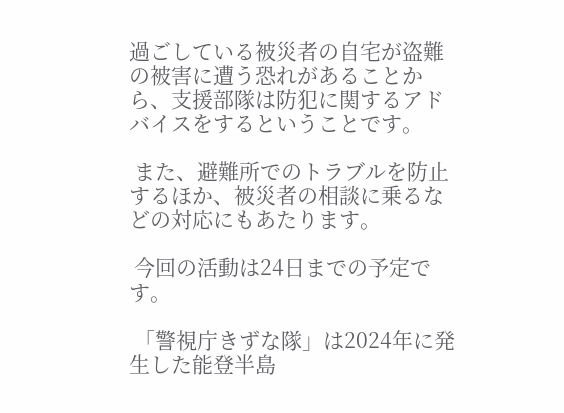過ごしている被災者の自宅が盗難の被害に遭う恐れがあることから、支援部隊は防犯に関するアドバイスをするということです。

 また、避難所でのトラブルを防止するほか、被災者の相談に乗るなどの対応にもあたります。

 今回の活動は24日までの予定です。

 「警視庁きずな隊」は2024年に発生した能登半島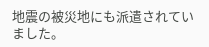地震の被災地にも派遣されていました。